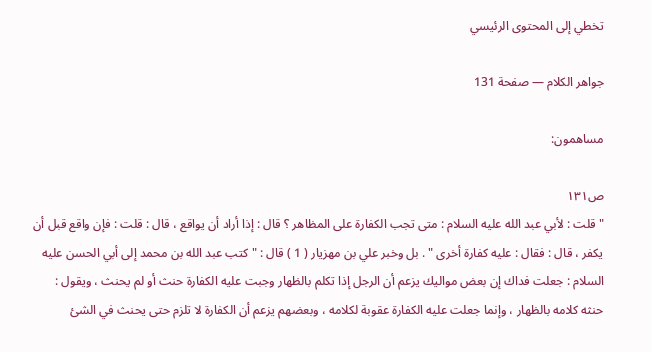تخطي إلى المحتوى الرئيسي

جواهر الكلام — صفحة 131

مساهمون:

ص١٣١
" قلت : لأبي عبد الله عليه السلام : متى تجب الكفارة على المظاهر ؟ قال : إذا أراد أن يواقع ، قال : قلت : فإن واقع قبل أن يكفر ، قال : فقال : عليه كفارة أخرى " . بل وخبر علي بن مهزيار ( 1 ) قال : " كتب عبد الله بن محمد إلى أبي الحسن عليه السلام : جعلت فداك إن بعض مواليك يزعم أن الرجل إذا تكلم بالظهار وجبت عليه الكفارة حنث أو لم يحنث ، ويقول : حنثه كلامه بالظهار ، وإنما جعلت عليه الكفارة عقوبة لكلامه ، وبعضهم يزعم أن الكفارة لا تلزم حتى يحنث في الشئ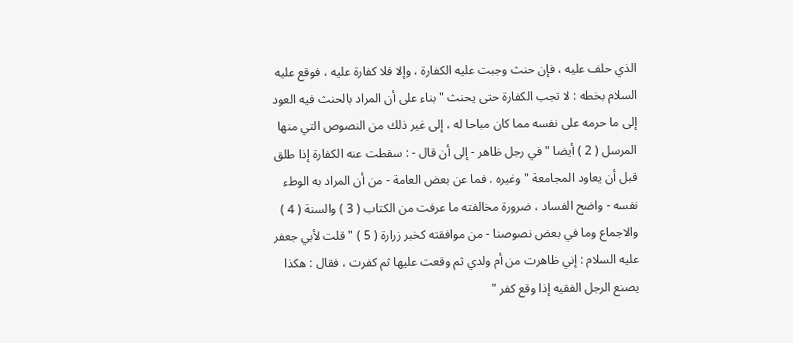الذي حلف عليه ، فإن حنث وجبت عليه الكفارة ، وإلا فلا كفارة عليه ، فوقع عليه السلام بخطه : لا تجب الكفارة حتى يحنث " بناء على أن المراد بالحنث فيه العود إلى ما حرمه على نفسه مما كان مباحا له ، إلى غير ذلك من النصوص التي منها المرسل ( 2 ) أيضا " في رجل ظاهر - إلى أن قال - : سقطت عنه الكفارة إذا طلق قبل أن يعاود المجامعة " وغيره . فما عن بعض العامة - من أن المراد به الوطء نفسه - واضح الفساد ، ضرورة مخالفته ما عرفت من الكتاب ( 3 ) والسنة ( 4 ) والاجماع وما في بعض نصوصنا - من موافقته كخبر زرارة ( 5 ) " قلت لأبي جعفر عليه السلام : إني ظاهرت من أم ولدي ثم وقعت عليها ثم كفرت ، فقال : هكذا يصنع الرجل الفقيه إذا وقع كفر "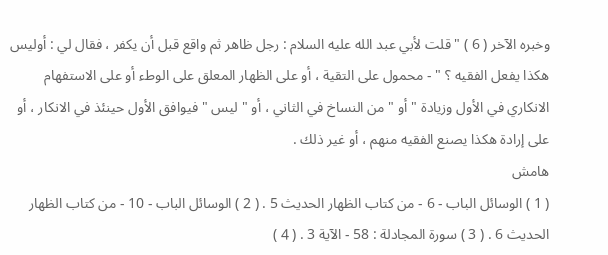وخبره الآخر ( 6 ) " قلت لأبي عبد الله عليه السلام : رجل ظاهر ثم واقع قبل أن يكفر ، فقال لي : أوليس هكذا يفعل الفقيه ؟ " - محمول على التقية ، أو على الظهار المعلق على الوطء أو على الاستفهام الانكاري في الأول وزيادة " أو " من النساخ في الثاني ، أو " ليس " فيوافق الأول حينئذ في الانكار ، أو على إرادة هكذا يصنع الفقيه منهم ، أو غير ذلك .
هامش
( 1 ) الوسائل الباب - 6 - من كتاب الظهار الحديث 5 . ( 2 ) الوسائل الباب - 10 - من كتاب الظهار الحديث 6 . ( 3 ) سورة المجادلة : 58 - الآية 3 . ( 4 )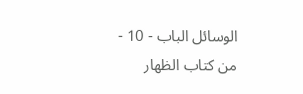الوسائل الباب - 10 - من كتاب الظهار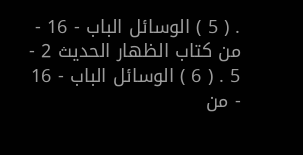. ( 5 ) الوسائل الباب - 16 - من كتاب الظهار الحديث 2 - 5 . ( 6 ) الوسائل الباب - 16 - من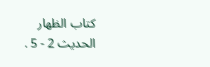كتاب الظهار الحديث 2 - 5 .